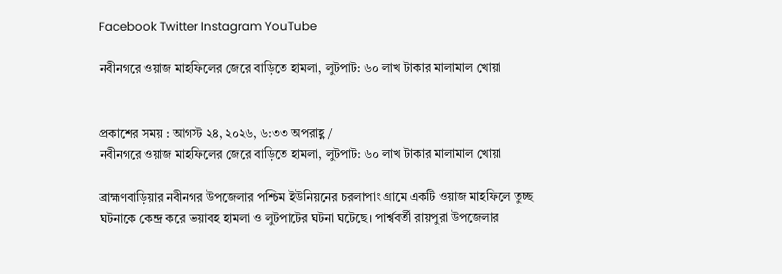Facebook Twitter Instagram YouTube

নবীনগরে ওয়াজ মাহফিলের জেরে বাড়িতে হামলা, লুটপাট: ৬০ লাখ টাকার মালামাল খোয়া


প্রকাশের সময় : আগস্ট ২৪, ২০২৬, ৬:৩৩ অপরাহ্ণ /
নবীনগরে ওয়াজ মাহফিলের জেরে বাড়িতে হামলা, লুটপাট: ৬০ লাখ টাকার মালামাল খোয়া

ব্রাহ্মণবাড়িয়ার নবীনগর উপজেলার পশ্চিম ইউনিয়নের চরলাপাং গ্রামে একটি ওয়াজ মাহফিলে তুচ্ছ ঘটনাকে কেন্দ্র করে ভয়াবহ হামলা ও লুটপাটের ঘটনা ঘটেছে। পার্শ্ববর্তী রায়পুরা উপজেলার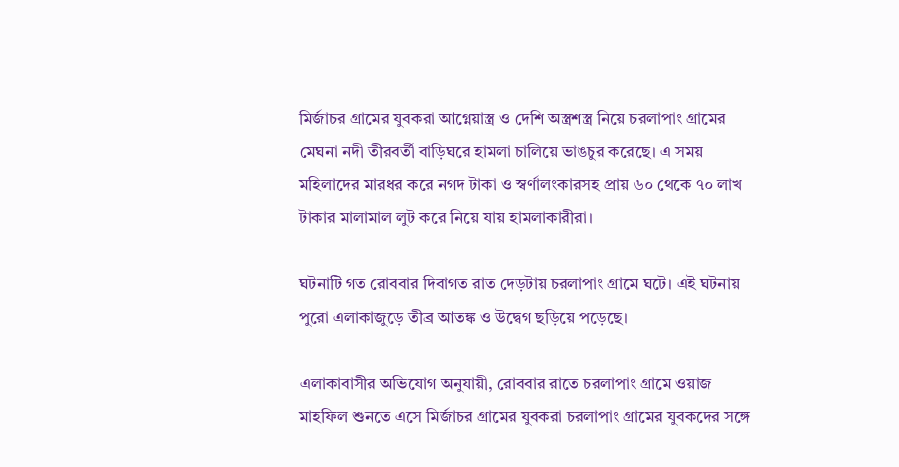মির্জাচর গ্রামের যুবকরা আগ্নেয়াস্ত্র ও দেশি অস্ত্রশস্ত্র নিয়ে চরলাপাং গ্রামের মেঘনা নদী তীরবর্তী বাড়িঘরে হামলা চালিয়ে ভাঙচুর করেছে। এ সময় মহিলাদের মারধর করে নগদ টাকা ও স্বর্ণালংকারসহ প্রায় ৬০ থেকে ৭০ লাখ টাকার মালামাল লুট করে নিয়ে যায় হামলাকারীরা।

ঘটনাটি গত রোববার দিবাগত রাত দেড়টায় চরলাপাং গ্রামে ঘটে। এই ঘটনায় পুরো এলাকাজুড়ে তীব্র আতঙ্ক ও উদ্বেগ ছড়িয়ে পড়েছে।

এলাকাবাসীর অভিযোগ অনুযায়ী, রোববার রাতে চরলাপাং গ্রামে ওয়াজ মাহফিল শুনতে এসে মির্জাচর গ্রামের যুবকরা চরলাপাং গ্রামের যুবকদের সঙ্গে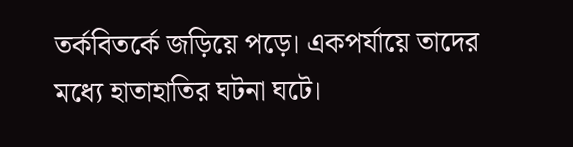তর্কবিতর্কে জড়িয়ে পড়ে। একপর্যায়ে তাদের মধ্যে হাতাহাতির ঘটনা ঘটে।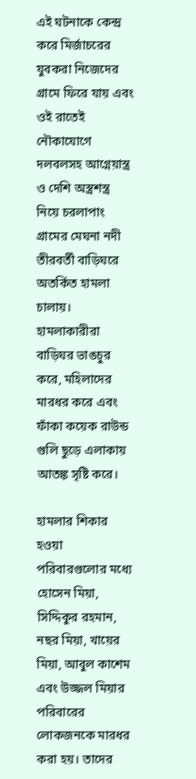এই ঘটনাকে কেন্দ্র করে মির্জাচরের যুবকরা নিজেদের গ্রামে ফিরে যায় এবং ওই রাতেই নৌকাযোগে দলবলসহ আগ্নেয়াস্ত্র ও দেশি অস্ত্রশস্ত্র নিয়ে চরলাপাং গ্রামের মেঘনা নদী তীরবর্তী বাড়িঘরে অতর্কিত হামলা চালায়। হামলাকারীরা বাড়িঘর ভাঙচুর করে, মহিলাদের মারধর করে এবং ফাঁকা কয়েক রাউন্ড গুলি ছুড়ে এলাকায় আতঙ্ক সৃষ্টি করে।

হামলার শিকার হওয়া পরিবারগুলোর মধ্যে হোসেন মিয়া, সিদ্দিকুর রহমান, নছর মিয়া, খায়ের মিয়া, আবুল কাশেম এবং উজ্জল মিয়ার পরিবারের লোকজনকে মারধর করা হয়। তাদের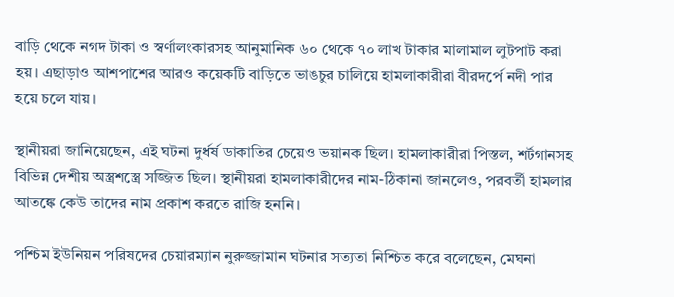বাড়ি থেকে নগদ টাকা ও স্বর্ণালংকারসহ আনুমানিক ৬০ থেকে ৭০ লাখ টাকার মালামাল লুটপাট করা হয়। এছাড়াও আশপাশের আরও কয়েকটি বাড়িতে ভাঙচুর চালিয়ে হামলাকারীরা বীরদর্পে নদী পার হয়ে চলে যায়।

স্থানীয়রা জানিয়েছেন, এই ঘটনা দুর্ধর্ষ ডাকাতির চেয়েও ভয়ানক ছিল। হামলাকারীরা পিস্তল, শর্টগানসহ বিভিন্ন দেশীয় অস্ত্রশস্ত্রে সজ্জিত ছিল। স্থানীয়রা হামলাকারীদের নাম-ঠিকানা জানলেও, পরবর্তী হামলার আতঙ্কে কেউ তাদের নাম প্রকাশ করতে রাজি হননি।

পশ্চিম ইউনিয়ন পরিষদের চেয়ারম্যান নুরুজ্জামান ঘটনার সত্যতা নিশ্চিত করে বলেছেন, মেঘনা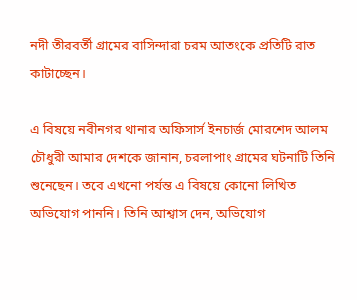নদী তীরবর্তী গ্রামের বাসিন্দারা চরম আতংকে প্রতিটি রাত কাটাচ্ছেন।

এ বিষয়ে নবীনগর থানার অফিসার্স ইনচার্জ মোরশেদ আলম চৌধুরী আমার দেশকে জানান, চরলাপাং গ্রামের ঘটনাটি তিনি শুনেছেন। তবে এখনো পর্যন্ত এ বিষয়ে কোনো লিখিত অভিযোগ পাননি। তিনি আশ্বাস দেন, অভিযোগ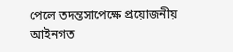পেলে তদন্তসাপেক্ষে প্রয়োজনীয় আইনগত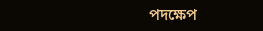পদক্ষেপ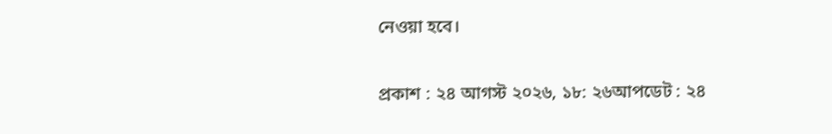নেওয়া হবে।

প্রকাশ : ২৪ আগস্ট ২০২৬, ১৮: ২৬আপডেট : ২৪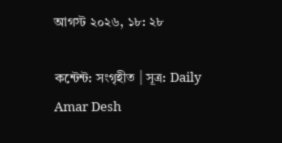আগস্ট ২০২৬, ১৮: ২৮

কন্টেন্ট: সংগৃহীত | সূত্র: Daily Amar Desh